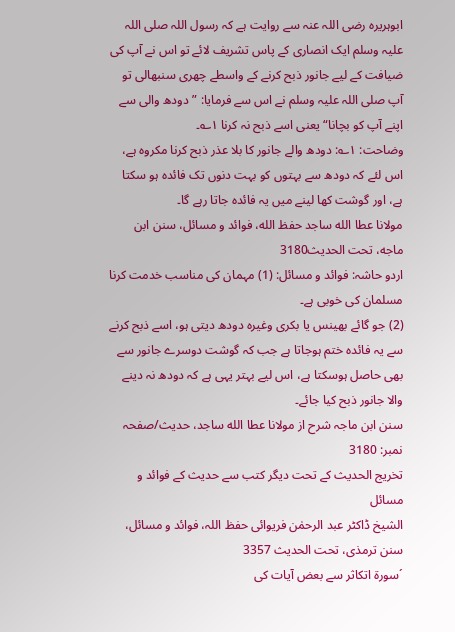ابوہریرہ رضی اللہ عنہ سے روایت ہے کہ رسول اللہ صلی اللہ علیہ وسلم ایک انصاری کے پاس تشریف لائے تو اس نے آپ کی ضیافت کے لیے جانور ذبح کرنے کے واسطے چھری سنبھالی تو آپ صلی اللہ علیہ وسلم نے اس سے فرمایا: ”دودھ والی سے اپنے آپ کو بچانا“ یعنی اسے ذبح نہ کرنا ۱؎۔
وضاحت: ۱؎: دودھ والے جانور کا بلا عذر ذبح کرنا مکروہ ہے، اس لئے کہ دودھ سے بہتوں کو بہت دنوں تک فائدہ ہو سکتا ہے، اور گوشت کھا لینے میں یہ فائدہ جاتا رہے گا۔
مولانا عطا الله ساجد حفظ الله، فوائد و مسائل، سنن ابن ماجه، تحت الحديث3180
اردو حاشہ: فوائد و مسائل: (1) مہمان کی مناسب خدمت کرنا مسلمان کی خوبی ہے۔
(2) جو گائے بھینس یا بکری وغیرہ دودھ دیتی ہو، اسے ذبح کرنے سے یہ فائدہ ختم ہوجاتا ہے جب کہ گوشت دوسرے جانور سے بھی حاصل ہوسکتا ہے، اس لیے بہتر یہی ہے کہ دودھ نہ دینے والا جانور ذبح کیا جائے۔
سنن ابن ماجہ شرح از مولانا عطا الله ساجد، حدیث/صفحہ نمبر: 3180
تخریج الحدیث کے تحت دیگر کتب سے حدیث کے فوائد و مسائل
الشیخ ڈاکٹر عبد الرحمٰن فریوائی حفظ اللہ، فوائد و مسائل، سنن ترمذی، تحت الحديث 3357
´سورۃ اتکاثر سے بعض آیات کی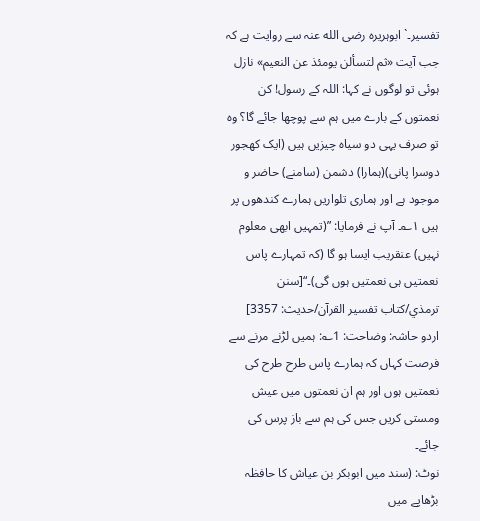تفسیر۔` ابوہریرہ رضی الله عنہ سے روایت ہے کہ جب آیت «ثم لتسألن يومئذ عن النعيم» نازل ہوئی تو لوگوں نے کہا: اللہ کے رسول! کن نعمتوں کے بارے میں ہم سے پوچھا جائے گا؟ وہ تو صرف یہی دو سیاہ چیزیں ہیں (ایک کھجور دوسرا پانی)(ہمارا) دشمن (سامنے) حاضر و موجود ہے اور ہماری تلواریں ہمارے کندھوں پر ہیں ۱؎۔ آپ نے فرمایا: ”(تمہیں ابھی معلوم نہیں) عنقریب ایسا ہو گا (کہ تمہارے پاس نعمتیں ہی نعمتیں ہوں گی)۔“[سنن ترمذي/كتاب تفسير القرآن/حدیث: 3357]
اردو حاشہ: وضاحت: 1؎: ہمیں لڑنے مرنے سے فرصت کہاں کہ ہمارے پاس طرح طرح کی نعمتیں ہوں اور ہم ان نعمتوں میں عیش ومستی کریں جس کی ہم سے باز پرس کی جائے۔
نوٹ: (سند میں ابوبکر بن عیاش کا حافظہ بڑھاپے میں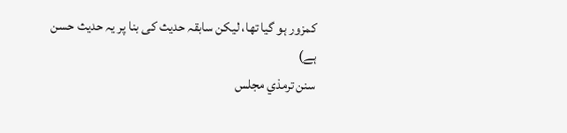کمزور ہو گیا تھا، لیکن سابقہ حدیث کی بنا پر یہ حدیث حسن ہے)
سنن ترمذي مجلس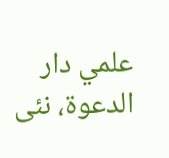علمي دار الدعوة، نئى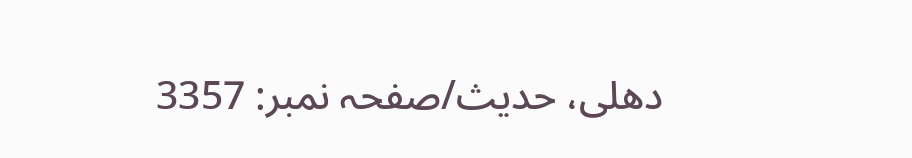دهلى، حدیث/صفحہ نمبر: 3357